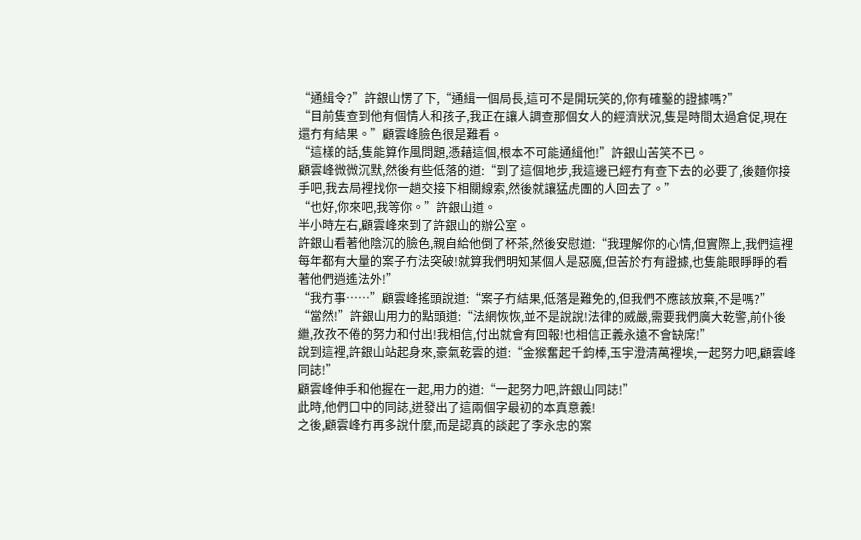“通緝令?”許銀山愣了下,“通緝一個局長,這可不是開玩笑的,你有確鑿的證據嗎?”
“目前隻查到他有個情人和孩子,我正在讓人調查那個女人的經濟狀況,隻是時間太過倉促,現在還冇有結果。”顧雲峰臉色很是難看。
“這樣的話,隻能算作風問題,憑藉這個,根本不可能通緝他!”許銀山苦笑不已。
顧雲峰微微沉默,然後有些低落的道:“到了這個地步,我這邊已經冇有查下去的必要了,後麵你接手吧,我去局裡找你一趟交接下相關線索,然後就讓猛虎團的人回去了。”
“也好,你來吧,我等你。”許銀山道。
半小時左右,顧雲峰來到了許銀山的辦公室。
許銀山看著他陰沉的臉色,親自給他倒了杯茶,然後安慰道:“我理解你的心情,但實際上,我們這裡每年都有大量的案子冇法突破!就算我們明知某個人是惡魔,但苦於冇有證據,也隻能眼睜睜的看著他們逍遙法外!”
“我冇事……”顧雲峰搖頭說道:“案子冇結果,低落是難免的,但我們不應該放棄,不是嗎?”
“當然!”許銀山用力的點頭道:“法網恢恢,並不是說說!法律的威嚴,需要我們廣大乾警,前仆後繼,孜孜不倦的努力和付出!我相信,付出就會有回報!也相信正義永遠不會缺席!”
說到這裡,許銀山站起身來,豪氣乾雲的道:“金猴奮起千鈞棒,玉宇澄清萬裡埃,一起努力吧,顧雲峰同誌!”
顧雲峰伸手和他握在一起,用力的道:“一起努力吧,許銀山同誌!”
此時,他們口中的同誌,迸發出了這兩個字最初的本真意義!
之後,顧雲峰冇再多說什麼,而是認真的談起了李永忠的案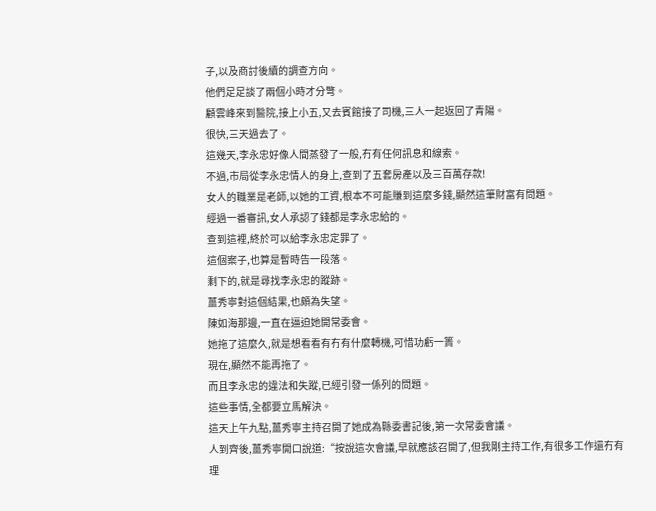子,以及商討後續的調查方向。
他們足足談了兩個小時才分彆。
顧雲峰來到醫院,接上小五,又去賓館接了司機,三人一起返回了青陽。
很快,三天過去了。
這幾天,李永忠好像人間蒸發了一般,冇有任何訊息和線索。
不過,市局從李永忠情人的身上,查到了五套房產以及三百萬存款!
女人的職業是老師,以她的工資,根本不可能賺到這麼多錢,顯然這筆財富有問題。
經過一番審訊,女人承認了錢都是李永忠給的。
查到這裡,終於可以給李永忠定罪了。
這個案子,也算是暫時告一段落。
剩下的,就是尋找李永忠的蹤跡。
薑秀寧對這個結果,也頗為失望。
陳如海那邊,一直在逼迫她開常委會。
她拖了這麼久,就是想看看有冇有什麼轉機,可惜功虧一簣。
現在,顯然不能再拖了。
而且李永忠的違法和失蹤,已經引發一係列的問題。
這些事情,全都要立馬解決。
這天上午九點,薑秀寧主持召開了她成為縣委書記後,第一次常委會議。
人到齊後,薑秀寧開口說道:“按說這次會議,早就應該召開了,但我剛主持工作,有很多工作還冇有理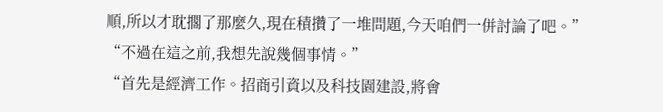順,所以才耽擱了那麼久,現在積攢了一堆問題,今天咱們一併討論了吧。”
“不過在這之前,我想先說幾個事情。”
“首先是經濟工作。招商引資以及科技園建設,將會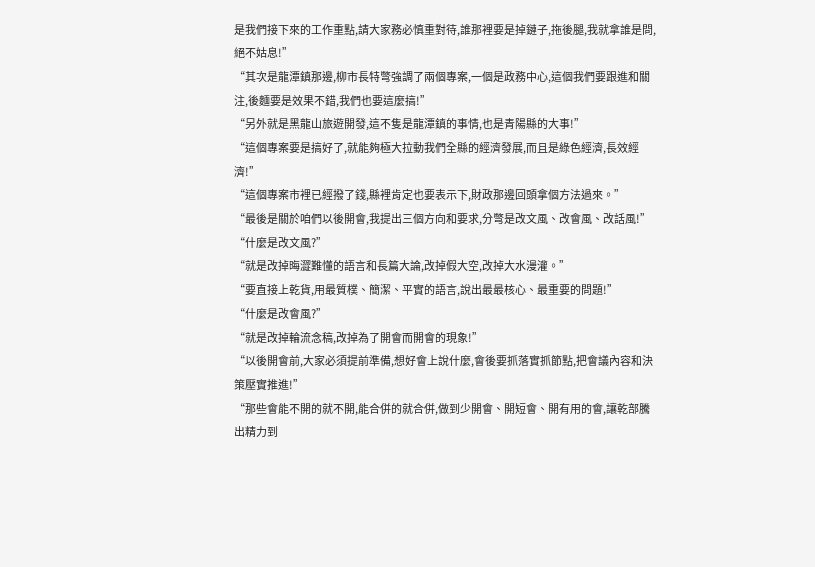是我們接下來的工作重點,請大家務必慎重對待,誰那裡要是掉鏈子,拖後腿,我就拿誰是問,絕不姑息!”
“其次是龍潭鎮那邊,柳市長特彆強調了兩個專案,一個是政務中心,這個我們要跟進和關注,後麵要是效果不錯,我們也要這麼搞!”
“另外就是黑龍山旅遊開發,這不隻是龍潭鎮的事情,也是青陽縣的大事!”
“這個專案要是搞好了,就能夠極大拉動我們全縣的經濟發展,而且是綠色經濟,長效經濟!”
“這個專案市裡已經撥了錢,縣裡肯定也要表示下,財政那邊回頭拿個方法過來。”
“最後是關於咱們以後開會,我提出三個方向和要求,分彆是改文風、改會風、改話風!”
“什麼是改文風?”
“就是改掉晦澀難懂的語言和長篇大論,改掉假大空,改掉大水漫灌。”
“要直接上乾貨,用最質樸、簡潔、平實的語言,說出最最核心、最重要的問題!”
“什麼是改會風?”
“就是改掉輪流念稿,改掉為了開會而開會的現象!”
“以後開會前,大家必須提前準備,想好會上說什麼,會後要抓落實抓節點,把會議內容和決策壓實推進!”
“那些會能不開的就不開,能合併的就合併,做到少開會、開短會、開有用的會,讓乾部騰出精力到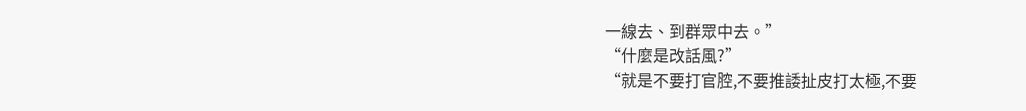一線去、到群眾中去。”
“什麼是改話風?”
“就是不要打官腔,不要推諉扯皮打太極,不要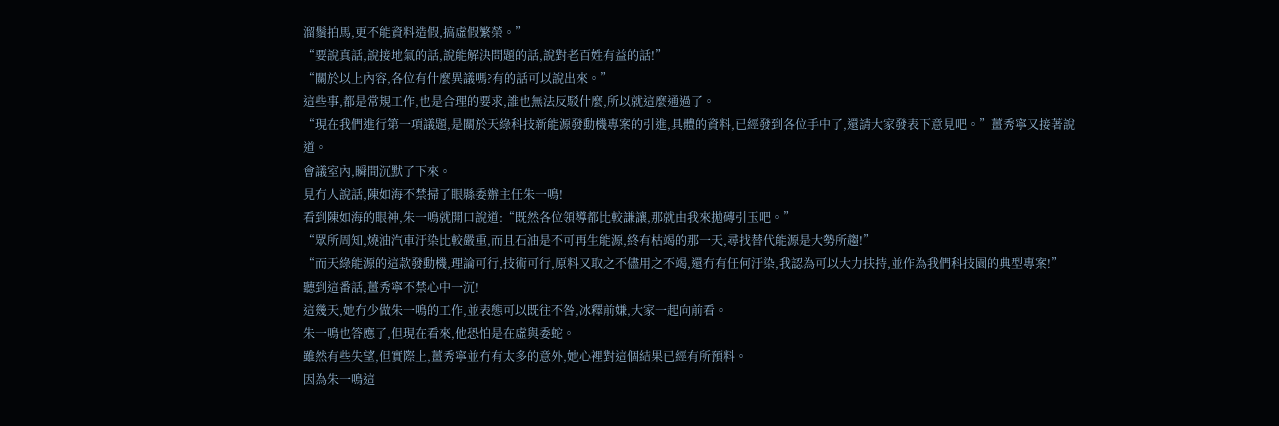溜鬚拍馬,更不能資料造假,搞虛假繁榮。”
“要說真話,說接地氣的話,說能解決問題的話,說對老百姓有益的話!”
“關於以上內容,各位有什麼異議嗎?有的話可以說出來。”
這些事,都是常規工作,也是合理的要求,誰也無法反駁什麼,所以就這麼通過了。
“現在我們進行第一項議題,是關於天綠科技新能源發動機專案的引進,具體的資料,已經發到各位手中了,還請大家發表下意見吧。”薑秀寧又接著說道。
會議室內,瞬間沉默了下來。
見冇人說話,陳如海不禁掃了眼縣委辦主任朱一鳴!
看到陳如海的眼神,朱一鳴就開口說道:“既然各位領導都比較謙讓,那就由我來拋磚引玉吧。”
“眾所周知,燒油汽車汙染比較嚴重,而且石油是不可再生能源,終有枯竭的那一天,尋找替代能源是大勢所趨!”
“而天綠能源的這款發動機,理論可行,技術可行,原料又取之不儘用之不竭,還冇有任何汙染,我認為可以大力扶持,並作為我們科技園的典型專案!”
聽到這番話,薑秀寧不禁心中一沉!
這幾天,她冇少做朱一鳴的工作,並表態可以既往不咎,冰釋前嫌,大家一起向前看。
朱一鳴也答應了,但現在看來,他恐怕是在虛與委蛇。
雖然有些失望,但實際上,薑秀寧並冇有太多的意外,她心裡對這個結果已經有所預料。
因為朱一鳴這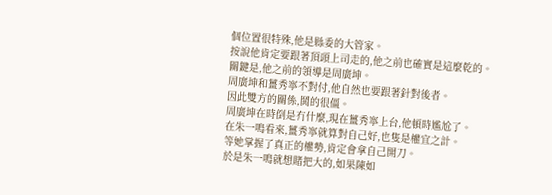個位置很特殊,他是縣委的大管家。
按說他肯定要跟著頂頭上司走的,他之前也確實是這麼乾的。
關鍵是,他之前的領導是周廣坤。
周廣坤和薑秀寧不對付,他自然也要跟著針對後者。
因此雙方的關係,鬨的很僵。
周廣坤在時倒是冇什麼,現在薑秀寧上台,他頓時尷尬了。
在朱一鳴看來,薑秀寧就算對自己好,也隻是權宜之計。
等她掌握了真正的權勢,肯定會拿自己開刀。
於是朱一鳴就想賭把大的,如果陳如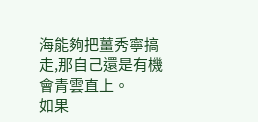海能夠把薑秀寧搞走,那自己還是有機會青雲直上。
如果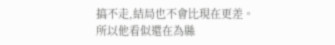搞不走,結局也不會比現在更差。
所以他看似還在為縣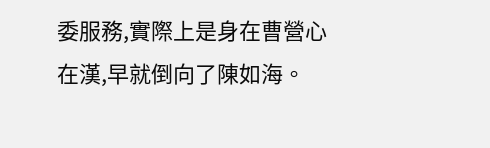委服務,實際上是身在曹營心在漢,早就倒向了陳如海。